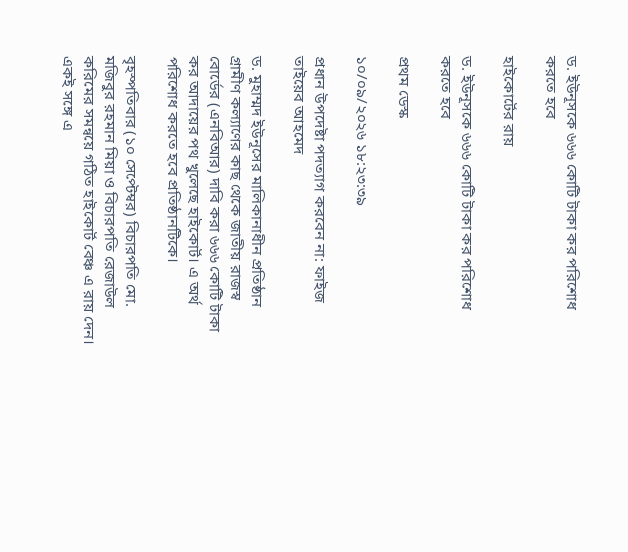ড. ইউনূসকে ৬৬৬ কোটি টাকা কর পরিশোধ করতে হবে

হাইকোর্টের রায়

ড. ইউনূসকে ৬৬৬ কোটি টাকা কর পরিশোধ করতে হবে

প্রথম ডেস্ক

১০/০৯/২০২৬ ১৮:২৩:৩৯

প্রধান উপদেষ্টা পদত্যাগ করবেন না: ফাইজ তাইয়েব আহমেদ

ড. মুহাম্মদ ইউনূসের মালিকানাধীন প্রতিষ্ঠান গ্রামীণ কল্যাণের কাছ থেকে জাতীয় রাজস্ব বোর্ডের (এনবিআর) দাবি করা ৬৬৬ কোটি টাকা কর আদায়ের পথ খুলেছে হাইকোর্ট। এ অর্থ পরিশোধ করতে হবে প্রতিষ্ঠানটিকে।

বৃহস্পতিবার (১০ সেপ্টেম্বর) বিচারপতি মো. মজিবুর রহমান মিয়া ও বিচারপতি রেজাউল করিমের সমন্বয়ে গঠিত হাইকোর্ট বেঞ্চ এ রায় দেন। একই সঙ্গে এ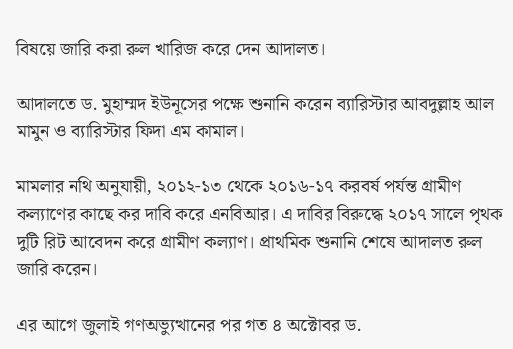বিষয়ে জারি করা রুল খারিজ করে দেন আদালত।

আদালতে ড. মুহাম্মদ ইউনূসের পক্ষে শুনানি করেন ব্যারিস্টার আবদুল্লাহ আল মামুন ও ব্যারিস্টার ফিদা এম কামাল।

মামলার নথি অনুযায়ী, ২০১২-১৩ থেকে ২০১৬-১৭ করবর্ষ পর্যন্ত গ্রামীণ কল্যাণের কাছে কর দাবি করে এনবিআর। এ দাবির বিরুদ্ধে ২০১৭ সালে পৃথক দুটি রিট আবেদন করে গ্রামীণ কল্যাণ। প্রাথমিক শুনানি শেষে আদালত রুল জারি করেন।

এর আগে জুলাই গণঅভ্যুত্থানের পর গত ৪ অক্টোবর ড.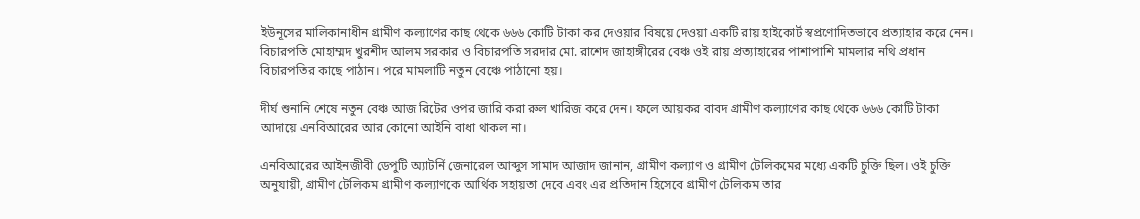ইউনূসের মালিকানাধীন গ্রামীণ কল্যাণের কাছ থেকে ৬৬৬ কোটি টাকা কর দেওয়ার বিষয়ে দেওয়া একটি রায় হাইকোর্ট স্বপ্রণোদিতভাবে প্রত্যাহার করে নেন। বিচারপতি মোহাম্মদ খুরশীদ আলম সরকার ও বিচারপতি সরদার মো. রাশেদ জাহাঙ্গীরের বেঞ্চ ওই রায় প্রত্যাহারের পাশাপাশি মামলার নথি প্রধান বিচারপতির কাছে পাঠান। পরে মামলাটি নতুন বেঞ্চে পাঠানো হয়।

দীর্ঘ শুনানি শেষে নতুন বেঞ্চ আজ রিটের ওপর জারি করা রুল খারিজ করে দেন। ফলে আয়কর বাবদ গ্রামীণ কল্যাণের কাছ থেকে ৬৬৬ কোটি টাকা আদায়ে এনবিআরের আর কোনো আইনি বাধা থাকল না।

এনবিআরের আইনজীবী ডেপুটি অ্যাটর্নি জেনারেল আব্দুস সামাদ আজাদ জানান, গ্রামীণ কল্যাণ ও গ্রামীণ টেলিকমের মধ্যে একটি চুক্তি ছিল। ওই চুক্তি অনুযায়ী, গ্রামীণ টেলিকম গ্রামীণ কল্যাণকে আর্থিক সহায়তা দেবে এবং এর প্রতিদান হিসেবে গ্রামীণ টেলিকম তার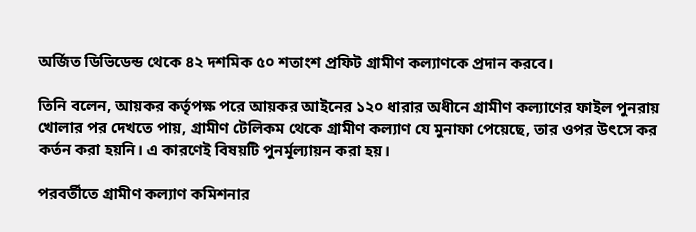অর্জিত ডিভিডেন্ড থেকে ৪২ দশমিক ৫০ শতাংশ প্রফিট গ্রামীণ কল্যাণকে প্রদান করবে।

তিনি বলেন, আয়কর কর্তৃপক্ষ পরে আয়কর আইনের ১২০ ধারার অধীনে গ্রামীণ কল্যাণের ফাইল পুনরায় খোলার পর দেখতে পায়, গ্রামীণ টেলিকম থেকে গ্রামীণ কল্যাণ যে মুনাফা পেয়েছে, তার ওপর উৎসে কর কর্তন করা হয়নি। এ কারণেই বিষয়টি পুনর্মূল্যায়ন করা হয়।

পরবর্তীতে গ্রামীণ কল্যাণ কমিশনার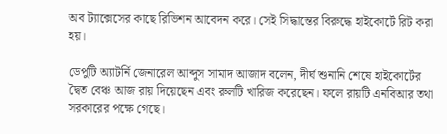অব ট্যাক্সেসের কাছে রিভিশন আবেদন করে। সেই সিদ্ধান্তের বিরুদ্ধে হাইকোর্টে রিট করা হয়।

ডেপুটি অ্যাটর্নি জেনারেল আব্দুস সামাদ আজাদ বলেন, দীর্ঘ শুনানি শেষে হাইকোর্টের দ্বৈত বেঞ্চ আজ রায় দিয়েছেন এবং রুলটি খারিজ করেছেন। ফলে রায়টি এনবিআর তথা সরকারের পক্ষে গেছে।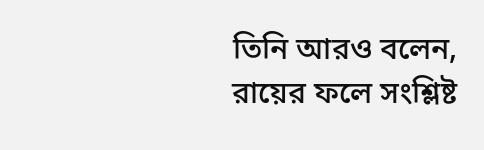তিনি আরও বলেন, রায়ের ফলে সংশ্লিষ্ট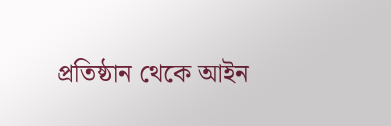প্রতিষ্ঠান থেকে আইন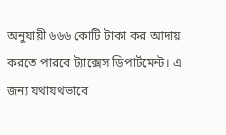অনুযায়ী ৬৬৬ কোটি টাকা কর আদায় করতে পারবে ট্যাক্সেস ডিপার্টমেন্ট। এ জন্য যথাযথভাবে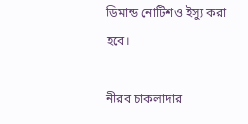ডিমান্ড নোটিশও ইস্যু করা হবে।

নীরব চাকলাদার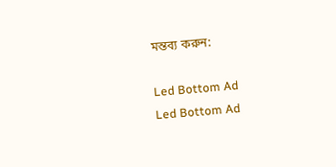মন্তব্য করুন:

Led Bottom Ad
Led Bottom Ad